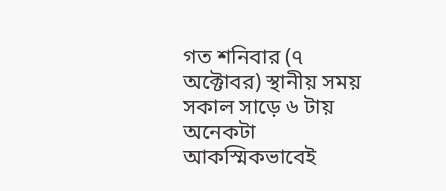গত শনিবার (৭ অক্টোবর) স্থানীয় সময় সকাল সাড়ে ৬ টায় অনেকটা আকস্মিকভাবেই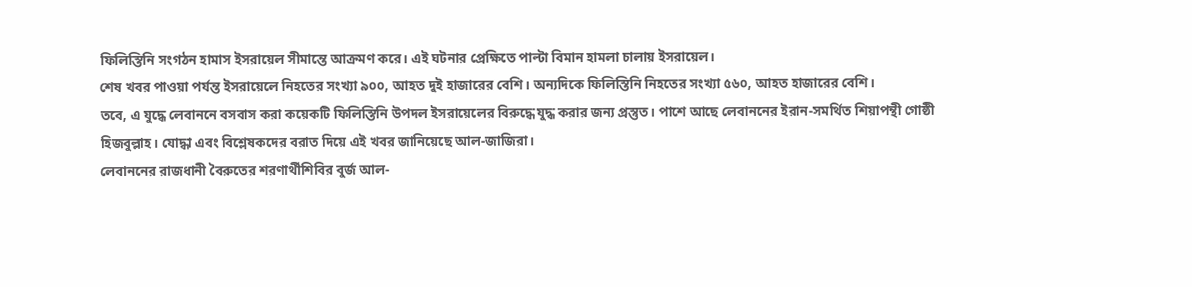ফিলিস্তিনি সংগঠন হামাস ইসরায়েল সীমান্তে আক্রমণ করে। এই ঘটনার প্রেক্ষিতে পাল্টা বিমান হামলা চালায় ইসরায়েল।
শেষ খবর পাওয়া পর্যন্ত ইসরায়েলে নিহতের সংখ্যা ৯০০, আহত দুই হাজারের বেশি। অন্যদিকে ফিলিস্তিনি নিহতের সংখ্যা ৫৬০, আহত হাজারের বেশি।
তবে, এ যুদ্ধে লেবাননে বসবাস করা কয়েকটি ফিলিস্তিনি উপদল ইসরায়েলের বিরুদ্ধে যুদ্ধ করার জন্য প্রস্তুত। পাশে আছে লেবাননের ইরান-সমর্থিত শিয়াপন্থী গোষ্ঠী হিজবুল্লাহ। যোদ্ধা এবং বিশ্লেষকদের বরাত দিয়ে এই খবর জানিয়েছে আল-জাজিরা।
লেবাননের রাজধানী বৈরুতের শরণার্থীশিবির বুর্জ আল-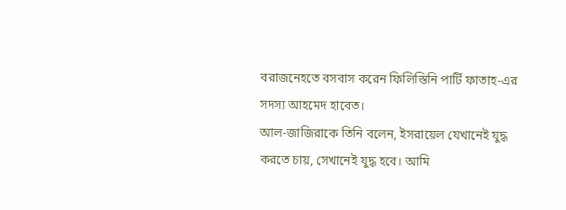বরাজনেহতে বসবাস করেন ফিলিস্তিনি পার্টি ফাতাহ-এর সদস্য আহমেদ হাবেত।
আল-জাজিরাকে তিনি বলেন, ইসরায়েল যেখানেই যুদ্ধ করতে চায়, সেখানেই যুদ্ধ হবে। আমি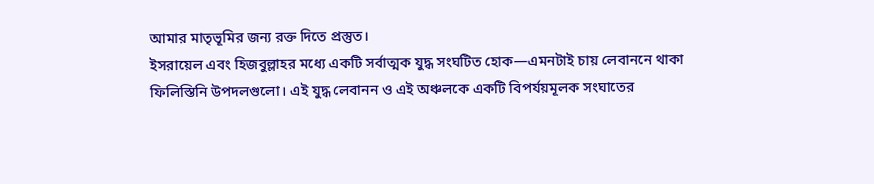আমার মাতৃভূমির জন্য রক্ত দিতে প্রস্তুত।
ইসরায়েল এবং হিজবুল্লাহর মধ্যে একটি সর্বাত্মক যুদ্ধ সংঘটিত হোক—এমনটাই চায় লেবাননে থাকা ফিলিস্তিনি উপদলগুলো। এই যুদ্ধ লেবানন ও এই অঞ্চলকে একটি বিপর্যয়মূলক সংঘাতের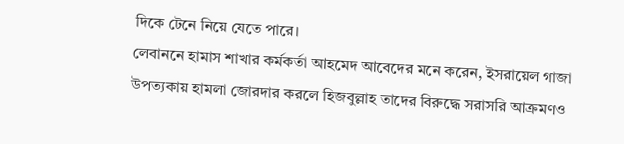দিকে টেনে নিয়ে যেতে পারে।
লেবাননে হামাস শাখার কর্মকর্তা আহমেদ আবেদের মনে করেন, ইসরায়েল গাজা উপত্যকায় হামলা জোরদার করলে হিজবুল্লাহ তাদের বিরুদ্ধে সরাসরি আক্রমণও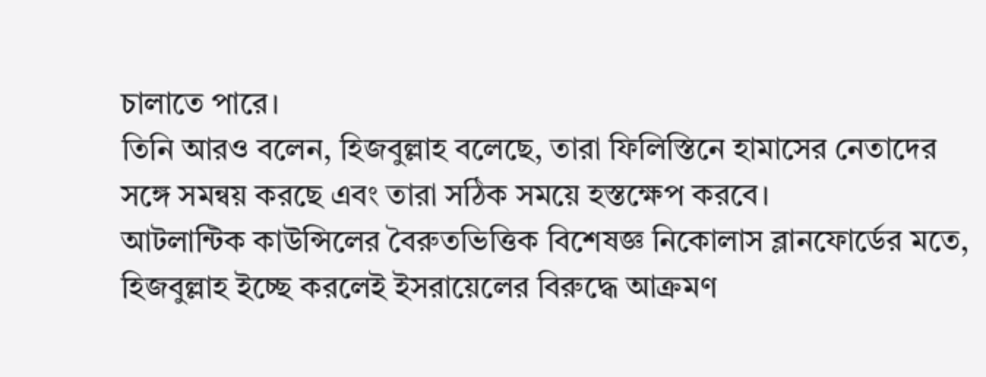চালাতে পারে।
তিনি আরও বলেন, হিজবুল্লাহ বলেছে, তারা ফিলিস্তিনে হামাসের নেতাদের সঙ্গে সমন্বয় করছে এবং তারা সঠিক সময়ে হস্তক্ষেপ করবে।
আটলান্টিক কাউন্সিলের বৈরুতভিত্তিক বিশেষজ্ঞ নিকোলাস ব্লানফোর্ডের মতে, হিজবুল্লাহ ইচ্ছে করলেই ইসরায়েলের বিরুদ্ধে আক্রমণ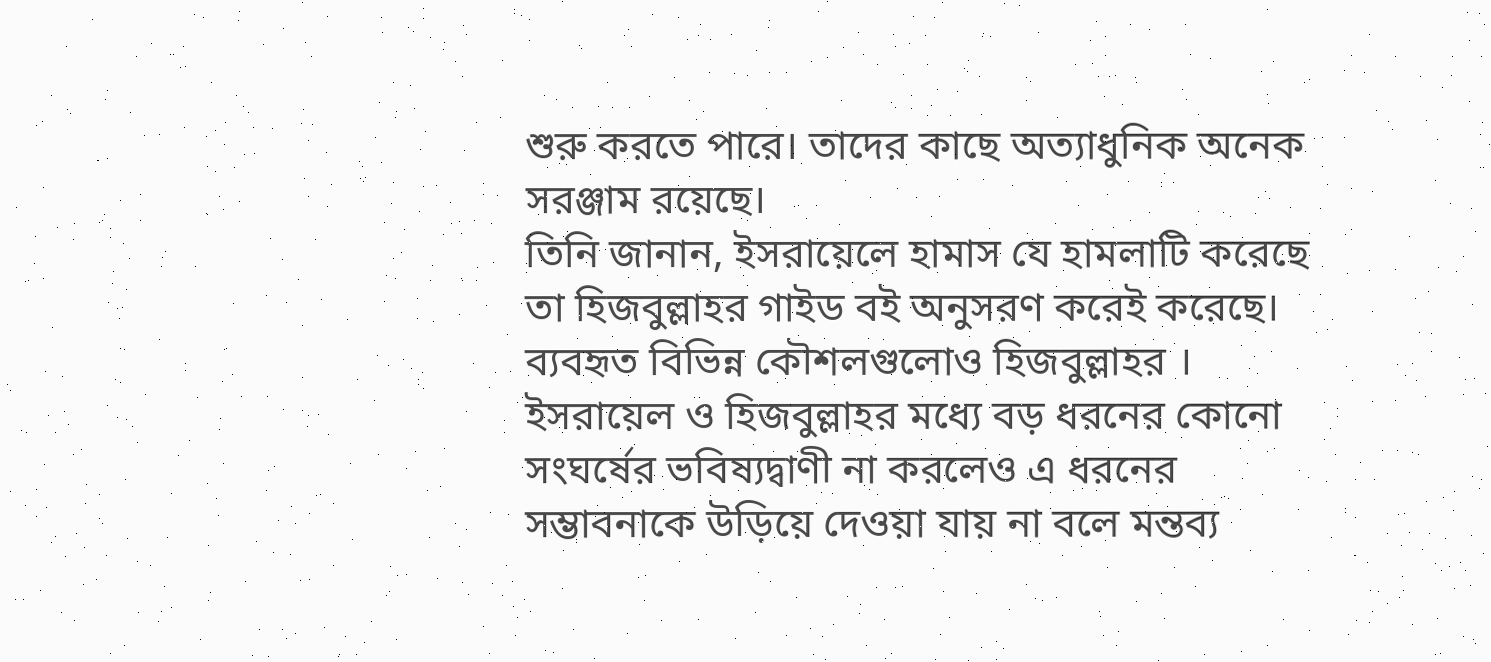শুরু করতে পারে। তাদের কাছে অত্যাধুনিক অনেক সরঞ্জাম রয়েছে।
তিনি জানান, ইসরায়েলে হামাস যে হামলাটি করেছে তা হিজবুল্লাহর গাইড বই অনুসরণ করেই করেছে। ব্যবহৃত বিভিন্ন কৌশলগুলোও হিজবুল্লাহর ।
ইসরায়েল ও হিজবুল্লাহর মধ্যে বড় ধরনের কোনো সংঘর্ষের ভবিষ্যদ্বাণী না করলেও এ ধরনের সম্ভাবনাকে উড়িয়ে দেওয়া যায় না বলে মন্তব্য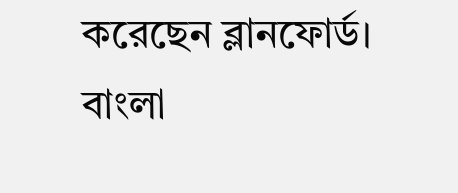করেছেন ব্লানফোর্ড।
বাংলা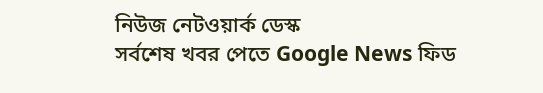নিউজ নেটওয়ার্ক ডেস্ক
সর্বশেষ খবর পেতে Google News ফিড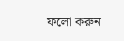ফলো করুন